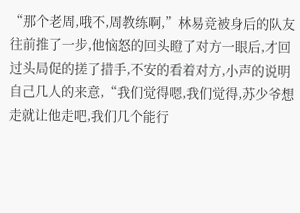“那个老周,哦不,周教练啊,”林易竞被身后的队友往前推了一步,他恼怒的回头瞪了对方一眼后,才回过头局促的搓了措手,不安的看着对方,小声的说明自己几人的来意,“我们觉得嗯,我们觉得,苏少爷想走就让他走吧,我们几个能行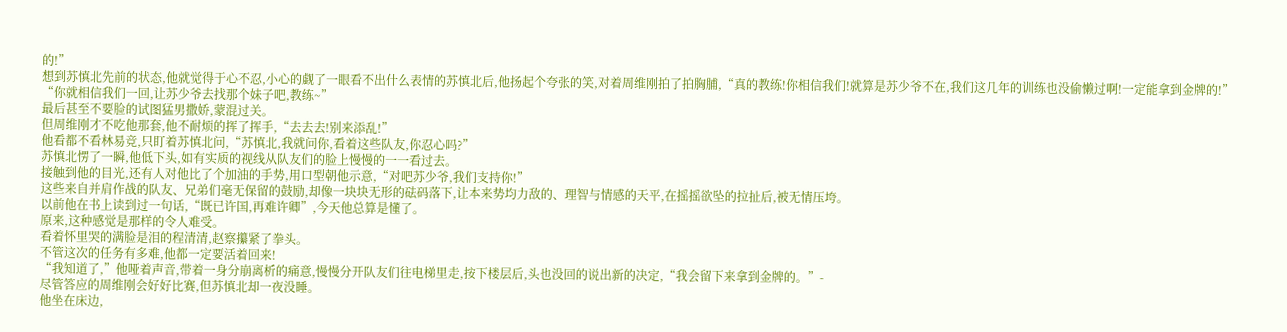的!”
想到苏慎北先前的状态,他就觉得于心不忍,小心的觑了一眼看不出什么表情的苏慎北后,他扬起个夸张的笑,对着周维刚拍了拍胸脯,“真的教练!你相信我们!就算是苏少爷不在,我们这几年的训练也没偷懒过啊!一定能拿到金牌的!”
“你就相信我们一回,让苏少爷去找那个妹子吧,教练~”
最后甚至不要脸的试图猛男撒娇,蒙混过关。
但周维刚才不吃他那套,他不耐烦的挥了挥手,“去去去!别来添乱!”
他看都不看林易竞,只盯着苏慎北问,“苏慎北,我就问你,看着这些队友,你忍心吗?”
苏慎北愣了一瞬,他低下头,如有实质的视线从队友们的脸上慢慢的一一看过去。
接触到他的目光,还有人对他比了个加油的手势,用口型朝他示意,“对吧苏少爷,我们支持你!”
这些来自并肩作战的队友、兄弟们毫无保留的鼓励,却像一块块无形的砝码落下,让本来势均力敌的、理智与情感的天平,在摇摇欲坠的拉扯后,被无情压垮。
以前他在书上读到过一句话,“既已许国,再难许卿”,今天他总算是懂了。
原来,这种感觉是那样的令人难受。
看着怀里哭的满脸是泪的程清清,赵察攥紧了拳头。
不管这次的任务有多难,他都一定要活着回来!
“我知道了,”他哑着声音,带着一身分崩离析的痛意,慢慢分开队友们往电梯里走,按下楼层后,头也没回的说出新的决定,“我会留下来拿到金牌的。”-
尽管答应的周维刚会好好比赛,但苏慎北却一夜没睡。
他坐在床边,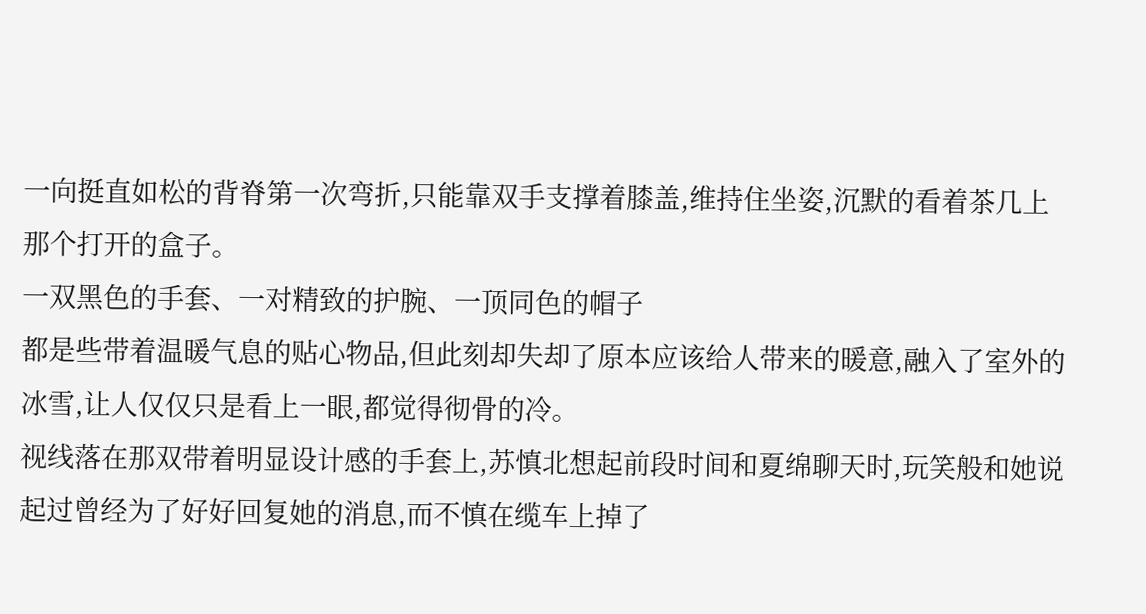一向挺直如松的背脊第一次弯折,只能靠双手支撑着膝盖,维持住坐姿,沉默的看着茶几上那个打开的盒子。
一双黑色的手套、一对精致的护腕、一顶同色的帽子
都是些带着温暖气息的贴心物品,但此刻却失却了原本应该给人带来的暖意,融入了室外的冰雪,让人仅仅只是看上一眼,都觉得彻骨的冷。
视线落在那双带着明显设计感的手套上,苏慎北想起前段时间和夏绵聊天时,玩笑般和她说起过曾经为了好好回复她的消息,而不慎在缆车上掉了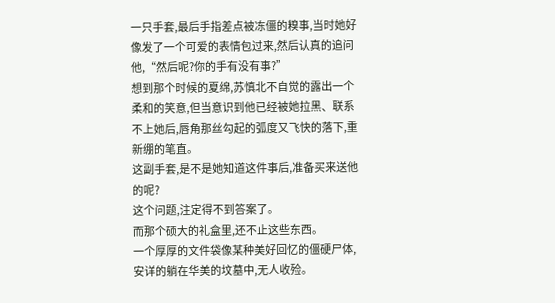一只手套,最后手指差点被冻僵的糗事,当时她好像发了一个可爱的表情包过来,然后认真的追问他,“然后呢?你的手有没有事?”
想到那个时候的夏绵,苏慎北不自觉的露出一个柔和的笑意,但当意识到他已经被她拉黑、联系不上她后,唇角那丝勾起的弧度又飞快的落下,重新绷的笔直。
这副手套,是不是她知道这件事后,准备买来送他的呢?
这个问题,注定得不到答案了。
而那个硕大的礼盒里,还不止这些东西。
一个厚厚的文件袋像某种美好回忆的僵硬尸体,安详的躺在华美的坟墓中,无人收殓。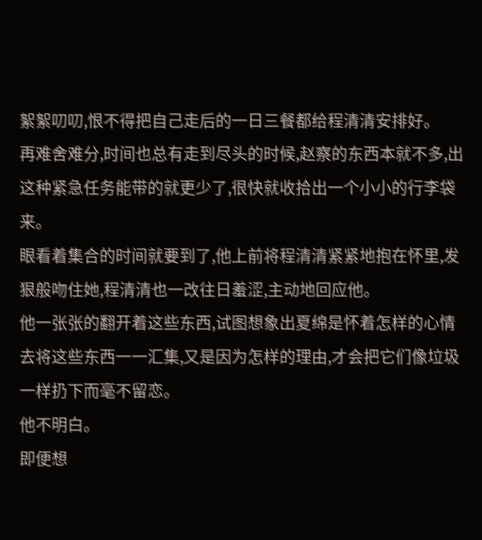絮絮叨叨,恨不得把自己走后的一日三餐都给程清清安排好。
再难舍难分,时间也总有走到尽头的时候,赵察的东西本就不多,出这种紧急任务能带的就更少了,很快就收拾出一个小小的行李袋来。
眼看着集合的时间就要到了,他上前将程清清紧紧地抱在怀里,发狠般吻住她,程清清也一改往日羞涩,主动地回应他。
他一张张的翻开着这些东西,试图想象出夏绵是怀着怎样的心情去将这些东西一一汇集,又是因为怎样的理由,才会把它们像垃圾一样扔下而毫不留恋。
他不明白。
即便想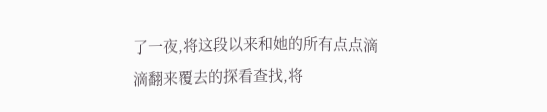了一夜,将这段以来和她的所有点点滴滴翻来覆去的探看查找,将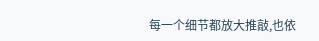每一个细节都放大推敲,也依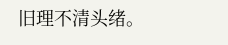旧理不清头绪。